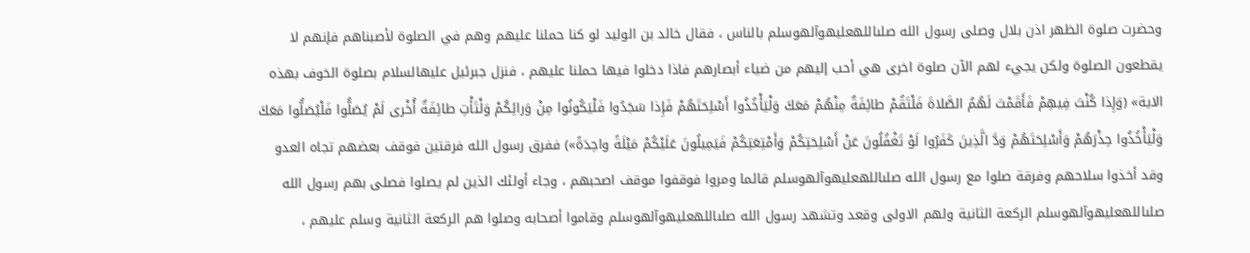وحضرت صلوة الظهر اذن بلال وصلى رسول الله صلىاللهعليهوآلهوسلم بالناس ، فقال خالد بن الوليد لو كنا حملنا عليهم وهم في الصلوة لأصبناهم فإنهم لا يقطعون الصلوة ولكن يجيء لهم الآن صلوة اخرى هي أحب إليهم من ضياء أبصارهم فاذا دخلوا فيها حملنا عليهم ، فنزل جبرئيل عليهالسلام بصلوة الخوف بهذه الاية» (وَإِذا كُنْتَ فِيهِمْ فَأَقَمْتَ لَهُمُ الصَّلاةَ فَلْتَقُمْ طائِفَةٌ مِنْهُمْ مَعَكَ وَلْيَأْخُذُوا أَسْلِحَتَهُمْ فَإِذا سَجَدُوا فَلْيَكُونُوا مِنْ وَرائِكُمْ وَلْتَأْتِ طائِفَةٌ أُخْرى لَمْ يُصَلُّوا فَلْيُصَلُّوا مَعَكَ وَلْيَأْخُذُوا حِذْرَهُمْ وَأَسْلِحَتَهُمْ وَدَّ الَّذِينَ كَفَرُوا لَوْ تَغْفُلُونَ عَنْ أَسْلِحَتِكُمْ وَأَمْتِعَتِكُمْ فَيَمِيلُونَ عَلَيْكُمْ مَيْلَةً واحِدَةً») ففرق رسول الله فرقتين فوقف بعضهم تجاه العدو وقد أخذوا سلاحهم وفرقة صلوا مع رسول الله صلىاللهعليهوآلهوسلم قائما ومروا فوقفوا موقف اصحبهم ، وجاء أولئك الذين لم يصلوا فصلى بهم رسول الله صلىاللهعليهوآلهوسلم الركعة الثانية ولهم الاولى وقعد وتشهد رسول الله صلىاللهعليهوآلهوسلم وقاموا أصحابه وصلوا هم الركعة الثانية وسلم عليهم ،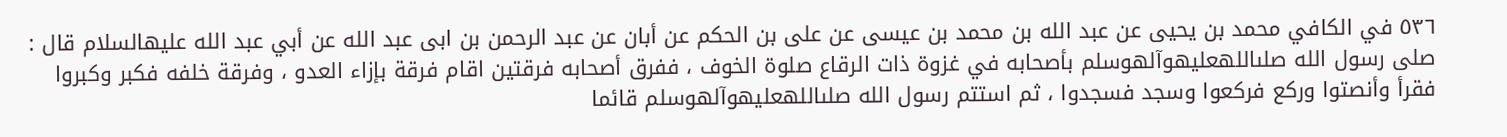٥٣٦ في الكافي محمد بن يحيى عن عبد الله بن محمد بن عيسى عن على بن الحكم عن أبان عن عبد الرحمن بن ابى عبد الله عن أبي عبد الله عليهالسلام قال : صلى رسول الله صلىاللهعليهوآلهوسلم بأصحابه في غزوة ذات الرقاع صلوة الخوف ، ففرق أصحابه فرقتين اقام فرقة بإزاء العدو ، وفرقة خلفه فكبر وكبروا فقرأ وأنصتوا وركع فركعوا وسجد فسجدوا ، ثم استتم رسول الله صلىاللهعليهوآلهوسلم قائما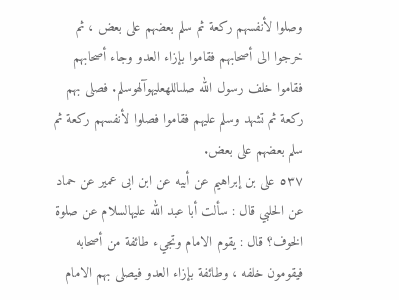وصلوا لأنفسهم ركعة ثم سلم بعضهم على بعض ، ثم خرجوا الى أصحابهم فقاموا بإزاء العدو وجاء أصحابهم فقاموا خلف رسول الله صلىاللهعليهوآلهوسلم. فصلى بهم ركعة ثم تشهد وسلم عليهم فقاموا فصلوا لأنفسهم ركعة ثم سلم بعضهم على بعض.
٥٣٧ على بن إبراهيم عن أبيه عن ابن ابى عمير عن حماد عن الحلبي قال : سألت أبا عبد الله عليهالسلام عن صلوة الخوف؟ قال : يقوم الامام وتجيء طائفة من أصحابه فيقومون خلفه ، وطائفة بإزاء العدو فيصلى بهم الامام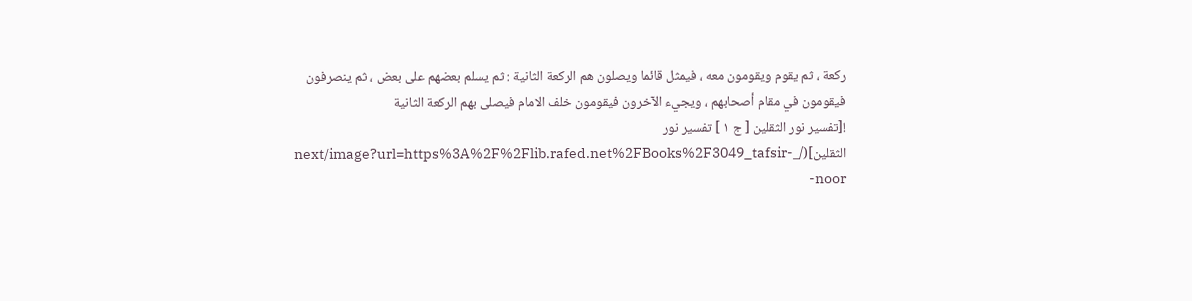ركعة ، ثم يقوم ويقومون معه ، فيمثل قائما ويصلون هم الركعة الثانية : ثم يسلم بعضهم على بعض ، ثم ينصرفون فيقومون في مقام أصحابهم ، ويجيء الآخرون فيقومون خلف الامام فيصلى بهم الركعة الثانية
![تفسير نور الثقلين [ ج ١ ] تفسير نور الثقلين](/_next/image?url=https%3A%2F%2Flib.rafed.net%2FBooks%2F3049_tafsir-noor-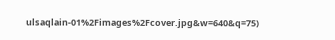ulsaqlain-01%2Fimages%2Fcover.jpg&w=640&q=75)